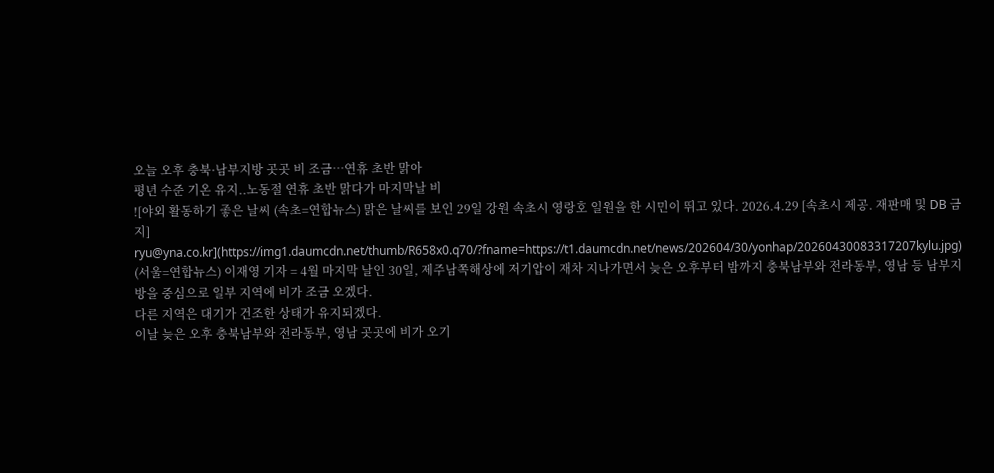오늘 오후 충북·남부지방 곳곳 비 조금…연휴 초반 맑아
평년 수준 기온 유지..노동절 연휴 초반 맑다가 마지막날 비
![야외 활동하기 좋은 날씨 (속초=연합뉴스) 맑은 날씨를 보인 29일 강원 속초시 영랑호 일원을 한 시민이 뛰고 있다. 2026.4.29 [속초시 제공. 재판매 및 DB 금지] ryu@yna.co.kr](https://img1.daumcdn.net/thumb/R658x0.q70/?fname=https://t1.daumcdn.net/news/202604/30/yonhap/20260430083317207kylu.jpg)
(서울=연합뉴스) 이재영 기자 = 4월 마지막 날인 30일, 제주남쪽해상에 저기압이 재차 지나가면서 늦은 오후부터 밤까지 충북남부와 전라동부, 영남 등 남부지방을 중심으로 일부 지역에 비가 조금 오겠다.
다른 지역은 대기가 건조한 상태가 유지되겠다.
이날 늦은 오후 충북남부와 전라동부, 영남 곳곳에 비가 오기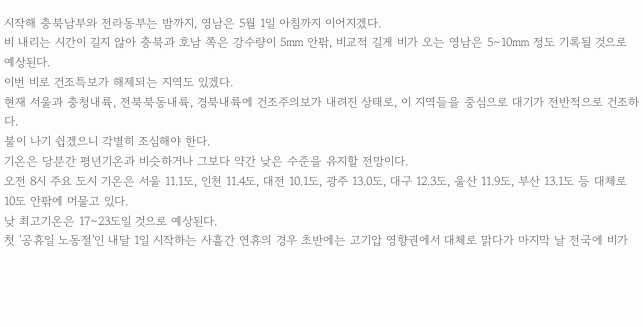시작해 충북남부와 전라동부는 밤까지, 영남은 5월 1일 아침까지 이어지겠다.
비 내리는 시간이 길지 않아 충북과 호남 쪽은 강수량이 5㎜ 안팎, 비교적 길게 비가 오는 영남은 5∼10㎜ 정도 기록될 것으로 예상된다.
이번 비로 건조특보가 해제되는 지역도 있겠다.
현재 서울과 충청내륙, 전북북동내륙, 경북내륙에 건조주의보가 내려진 상태로, 이 지역들을 중심으로 대기가 전반적으로 건조하다.
불이 나기 쉽겠으니 각별히 조심해야 한다.
기온은 당분간 평년기온과 비슷하거나 그보다 약간 낮은 수준을 유지할 전망이다.
오전 8시 주요 도시 기온은 서울 11.1도, 인천 11.4도, 대전 10.1도, 광주 13.0도, 대구 12.3도, 울산 11.9도, 부산 13.1도 등 대체로 10도 안팎에 머물고 있다.
낮 최고기온은 17∼23도일 것으로 예상된다.
첫 '공휴일 노동절'인 내달 1일 시작하는 사흘간 연휴의 경우 초반에는 고기압 영향권에서 대체로 맑다가 마지막 날 전국에 비가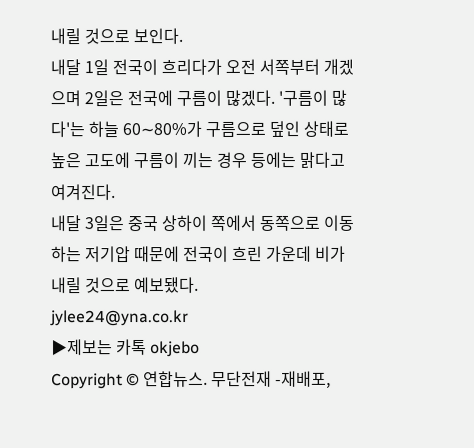내릴 것으로 보인다.
내달 1일 전국이 흐리다가 오전 서쪽부터 개겠으며 2일은 전국에 구름이 많겠다. '구름이 많다'는 하늘 60∼80%가 구름으로 덮인 상태로 높은 고도에 구름이 끼는 경우 등에는 맑다고 여겨진다.
내달 3일은 중국 상하이 쪽에서 동쪽으로 이동하는 저기압 때문에 전국이 흐린 가운데 비가 내릴 것으로 예보됐다.
jylee24@yna.co.kr
▶제보는 카톡 okjebo
Copyright © 연합뉴스. 무단전재 -재배포,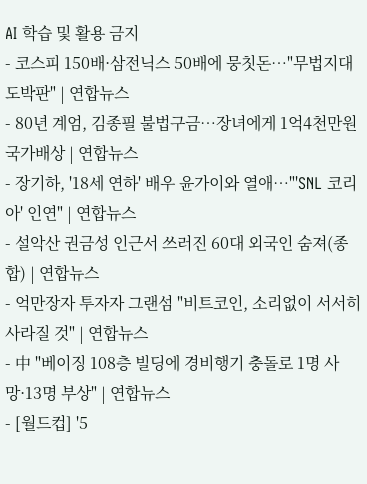AI 학습 및 활용 금지
- 코스피 150배·삼전닉스 50배에 뭉칫돈…"무법지대 도박판" | 연합뉴스
- 80년 계엄, 김종필 불법구금…장녀에게 1억4천만원 국가배상 | 연합뉴스
- 장기하, '18세 연하' 배우 윤가이와 열애…"'SNL 코리아' 인연" | 연합뉴스
- 설악산 권금성 인근서 쓰러진 60대 외국인 숨져(종합) | 연합뉴스
- 억만장자 투자자 그랜섬 "비트코인, 소리없이 서서히 사라질 것" | 연합뉴스
- 中 "베이징 108층 빌딩에 경비행기 충돌로 1명 사망·13명 부상" | 연합뉴스
- [월드컵] '5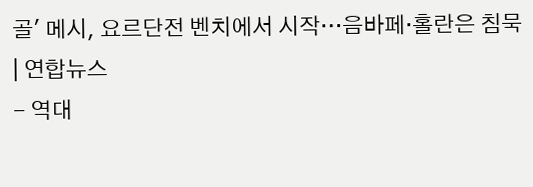골' 메시, 요르단전 벤치에서 시작…음바페·홀란은 침묵 | 연합뉴스
- 역대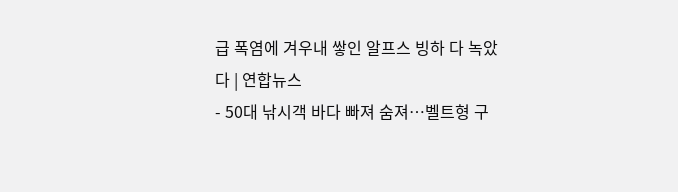급 폭염에 겨우내 쌓인 알프스 빙하 다 녹았다 | 연합뉴스
- 50대 낚시객 바다 빠져 숨져…벨트형 구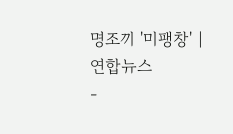명조끼 '미팽창' | 연합뉴스
-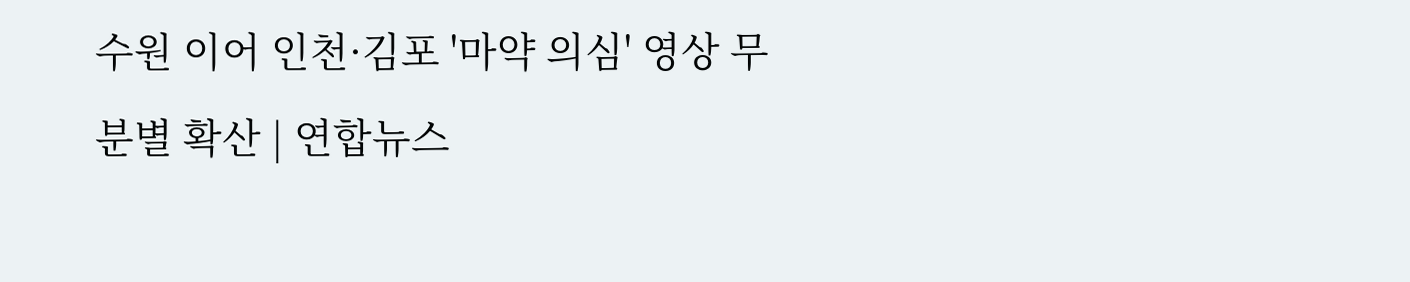수원 이어 인천·김포 '마약 의심' 영상 무분별 확산 | 연합뉴스